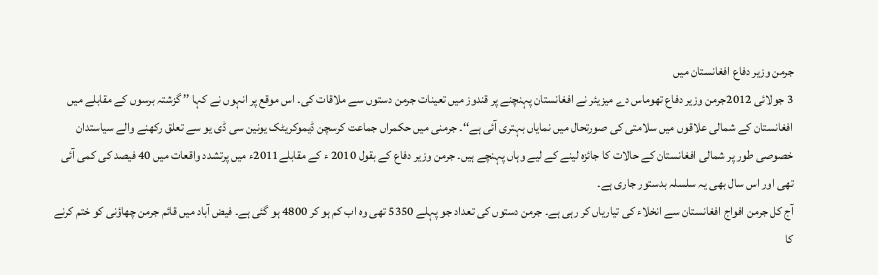جرمن وزیر دفاع افغانستان میں
3 جولائی 2012جرمن وزیر دفاع تھوماس دے میزیئر نے افغانستان پہنچنے پر قندوز میں تعینات جرمن دستوں سے ملاقات کی۔ اس موقع پر انہوں نے کہا ’’ گزشتہ برسوں کے مقابلے میں افغانستان کے شمالی علاقوں میں سلامتی کی صورتحال میں نمایاں بہتری آئی ہے‘‘۔ جرمنی میں حکمراں جماعت کرسچن ڈیموکریٹک یونین سی ڈی یو سے تعلق رکھنے والے سیاستدان خصوصی طور پر شمالی افغانستان کے حالات کا جائزہ لینے کے لیے وہاں پہنچے ہیں۔ جرمن وزیر دفاع کے بقول 2010 ء کے مقابلے2011ء میں پرتشدد واقعات میں 40 فیصد کی کمی آئی تھی اور اس سال بھی یہ سلسلہ بدستور جاری ہے۔
آج کل جرمن افواج افغانستان سے انخلاء کی تیاریاں کر رہی ہے۔ جرمن دستوں کی تعداد جو پہلے 5350 تھی وہ اب کم ہو کر 4800 ہو گئی ہے۔ فیض آباد میں قائم جرمن چھاؤنی کو ختم کرنے کا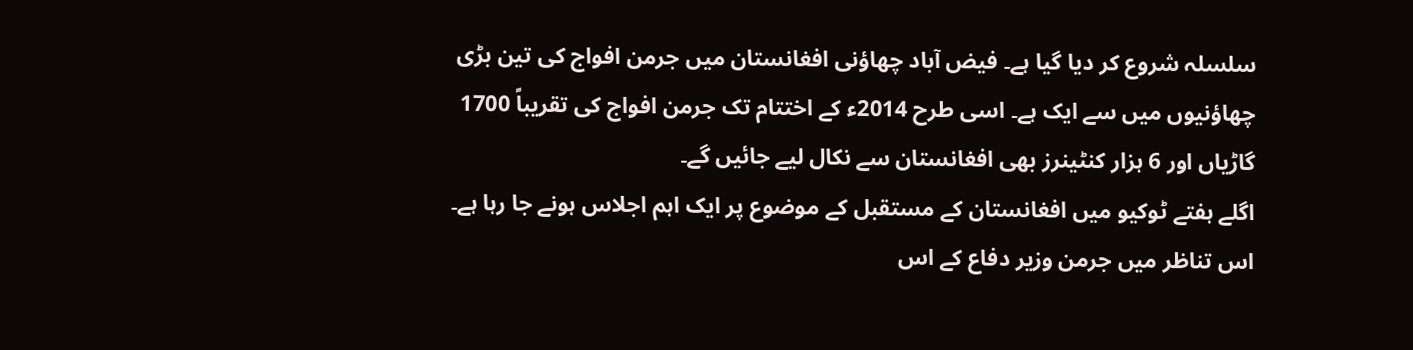سلسلہ شروع کر دیا گیا ہے۔ فیض آباد چھاؤنی افغانستان میں جرمن افواج کی تین بڑی چھاؤنیوں میں سے ایک ہے۔ اسی طرح 2014ء کے اختتام تک جرمن افواج کی تقریباً 1700 گاڑیاں اور 6 ہزار کنٹینرز بھی افغانستان سے نکال لیے جائیں گے۔
اگلے ہفتے ٹوکیو میں افغانستان کے مستقبل کے موضوع پر ایک اہم اجلاس ہونے جا رہا ہے۔ اس تناظر میں جرمن وزیر دفاع کے اس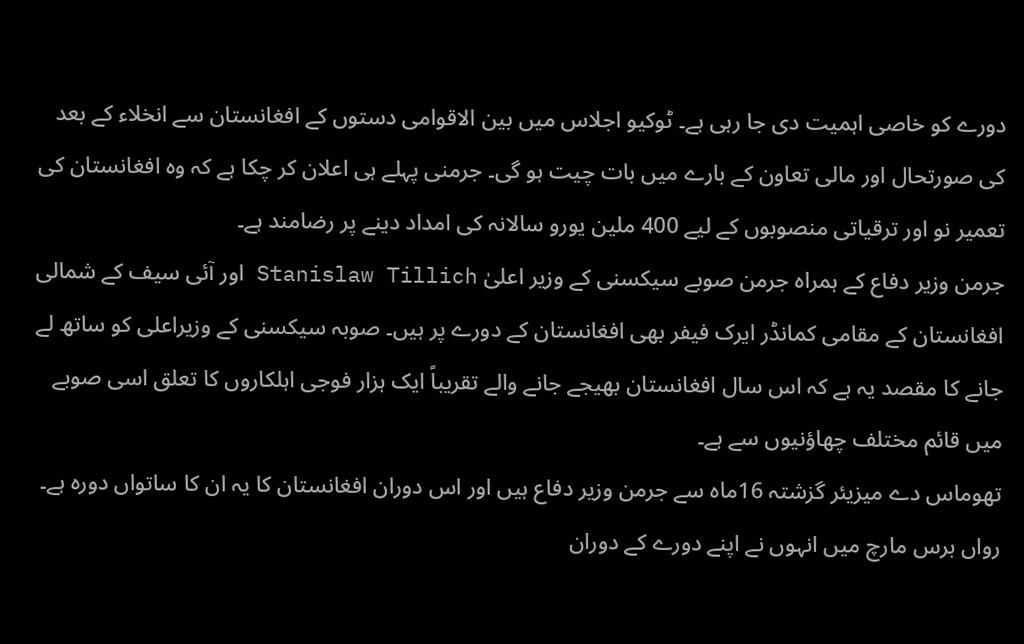دورے کو خاصی اہمیت دی جا رہی ہے۔ ٹوکیو اجلاس میں بین الاقوامی دستوں کے افغانستان سے انخلاء کے بعد کی صورتحال اور مالی تعاون کے بارے میں بات چیت ہو گی۔ جرمنی پہلے ہی اعلان کر چکا ہے کہ وہ افغانستان کی تعمیر نو اور ترقیاتی منصوبوں کے لیے 400 ملین یورو سالانہ کی امداد دینے پر رضامند ہے۔
جرمن وزیر دفاع کے ہمراہ جرمن صوبے سیکسنی کے وزیر اعلیٰ Stanislaw Tillich اور آئی سیف کے شمالی افغانستان کے مقامی کمانڈر ایرک فیفر بھی افغانستان کے دورے پر ہیں۔ صوبہ سیکسنی کے وزیراعلی کو ساتھ لے جانے کا مقصد یہ ہے کہ اس سال افغانستان بھیجے جانے والے تقریباً ایک ہزار فوجی اہلکاروں کا تعلق اسی صوبے میں قائم مختلف چھاؤنیوں سے ہے۔
تھوماس دے میزیئر گزشتہ 16ماہ سے جرمن وزیر دفاع ہیں اور اس دوران افغانستان کا یہ ان کا ساتواں دورہ ہے۔ رواں برس مارچ میں انہوں نے اپنے دورے کے دوران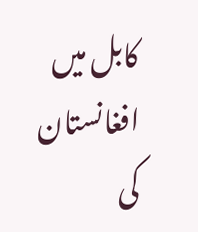کابل میں افغانستان کی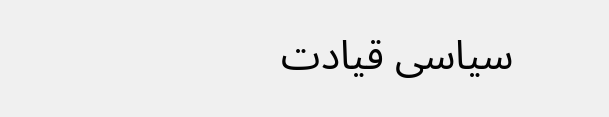سیاسی قیادت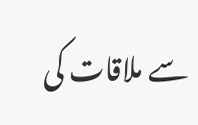سے ملاقات کی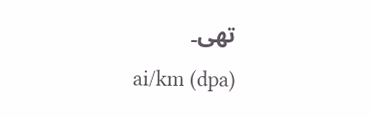تھی۔
ai/km (dpa)